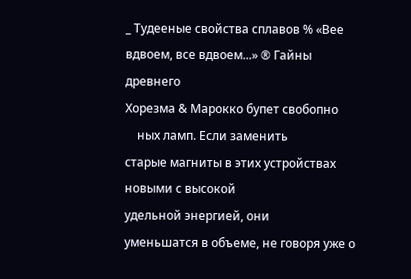_ Тудееные свойства сплавов % «Вее
вдвоем, все вдвоем...» ® Гайны древнего
Хорезма & Марокко бупет свобопно
    ных ламп. Если заменить
старые магниты в этих устройствах новыми с высокой
удельной энергией, они
уменьшатся в объеме, не говоря уже о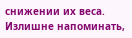снижении их веса.
Излишне напоминать,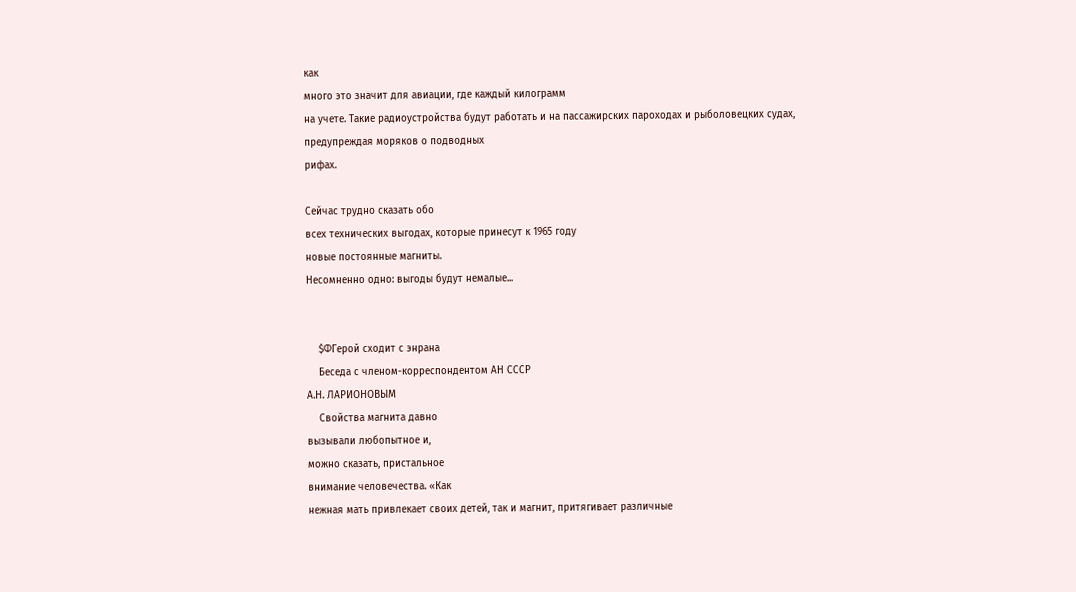как
много это значит для авиации, где каждый килограмм
на учете. Такие радиоустройства будут работать и на пассажирских пароходах и рыболовецких судах, предупреждая моряков о подводных
рифах.

Сейчас трудно сказать обо
всех технических выгодах, которые принесут к 1965 году
новые постоянные магниты.
Несомненно одно: выгоды будут немалые...


    $ФГерой сходит с энрана
    Беседа с членом-корреспондентом АН СССР
А.Н. ЛАРИОНОВЫМ
    Свойства магнита давно
вызывали любопытное и,
можно сказать, пристальное
внимание человечества. «Как
нежная мать привлекает своих детей, так и магнит, притягивает различные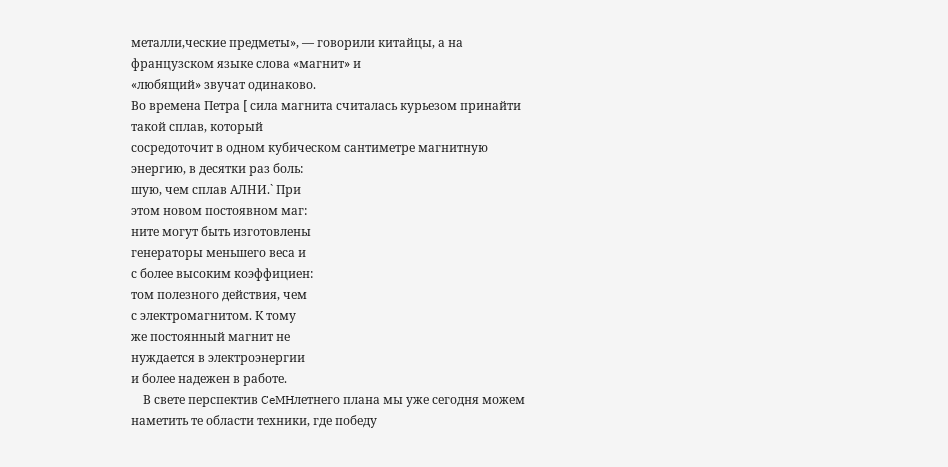металли‚ческие предметы», — говорили китайцы, а на французском языке слова «магнит» и
«любящий» звучат одинаково.
Во времена Петра [ сила магнита считалась курьезом принайти такой сплав, который
сосредоточит в одном кубическом сантиметре магнитную
энергию, в десятки раз боль:
шую, чем сплав АЛНИ.` При
этом новом постоявном маг:
ните могут быть изготовлены
генераторы меньшего веса и
с более высоким коэффициен:
том полезного действия, чем
с электромагнитом. К тому
же постоянный магнит не
нуждается в электроэнергии
и более надежен в работе.
    В свете перспектив CeMHлетнего плана мы уже сегодня можем наметить те области техники, где победу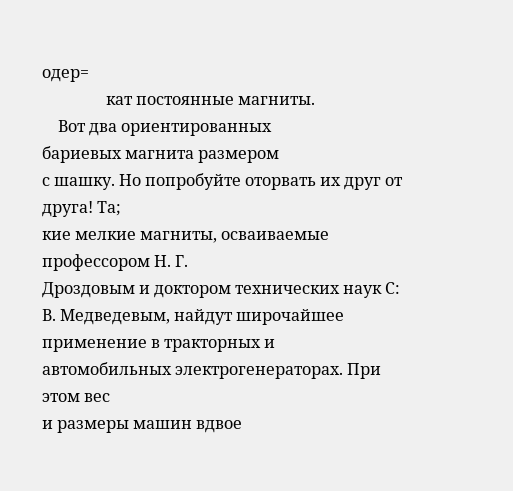одер=
                кат постоянные магниты.
    Вот два ориентированных
бариевых магнита размером
с шашку. Но попробуйте оторвать их друг от друга! Та;
кие мелкие магниты, осваиваемые профессором Н. Г.
Дроздовым и доктором технических наук С: В. Медведевым, найдут широчайшее применение в тракторных и автомобильных электрогенераторах. При этом вес
и размеры машин вдвое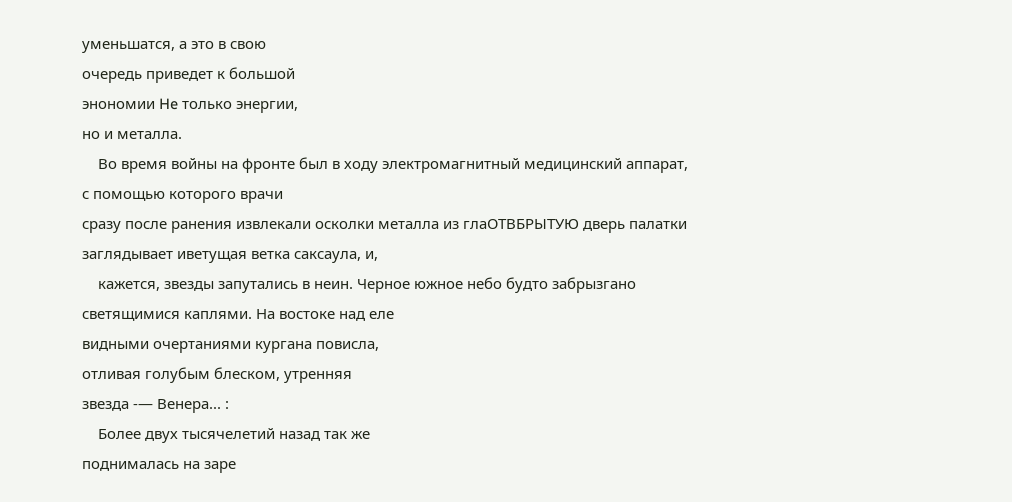уменьшатся, а это в свою
очередь приведет к большой
энономии He только энергии,
но и металла.
    Во время войны на фронте был в ходу электромагнитный медицинский аппарат,
с помощью которого врачи
сразу после ранения извлекали осколки металла из глаОТВБРЫТУЮ дверь палатки заглядывает иветущая ветка саксаула, и,
    кажется, звезды запутались в неин. Черное южное небо будто забрызгано светящимися каплями. На востоке над еле
видными очертаниями кургана повисла,
отливая голубым блеском, утренняя
звезда -— Венера... :
    Более двух тысячелетий назад так же
поднималась на заре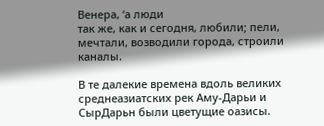Венера, ‘а люди
так же, как и сегодня, любили; пели, мечтали, возводили города, строили каналы.

В те далекие времена вдоль великих
среднеазиатских рек Аму-Дарьи и СырДарьн были цветущие оазисы.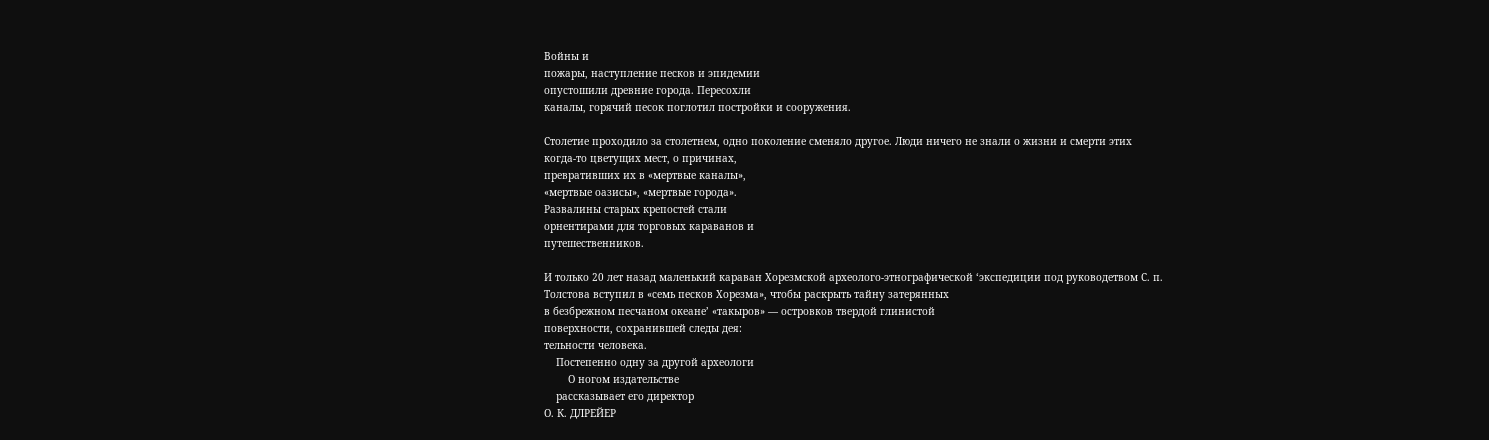Войны и
пожары, наступление песков и эпидемии
опустошили древние города. Пересохли
каналы, горячий песок поглотил постройки и сооружения.

Столетие проходило за столетнем, одно поколение сменяло другое. Люди ничего не знали о жизни и смерти этих
когда-то цветущих мест, о причинах,
превративших их в «мертвые каналы»,
«мертвые оазисы», «мертвые города».
Развалины старых крепостей стали
орнентирами для торговых караванов и
путешественников.

И только 20 лет назад маленький караван Хорезмской археолого-этнографической ‘экспедиции под руководетвом С. п.
Толстова вступил в «семь песков Хорезма», чтобы раскрыть тайну затерянных
в безбрежном песчаном океане’ «такыров» — островков твердой глинистой
поверхности, сохранившей следы дея:
тельности человека.
    Постепенно одну за другой археологи
        О ногом издательстве
    рассказывает его директор
О. К. ДЛРЕЙЕР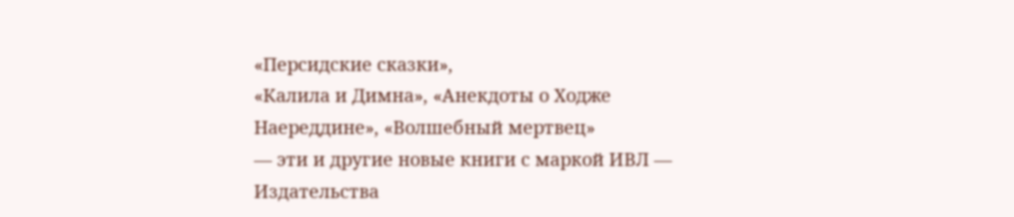«Персидские сказки»,
«Калила и Димна», «Анекдоты о Ходже Наереддине», «Волшебный мертвец»
— эти и другие новые книги с маркой ИВЛ — Издательства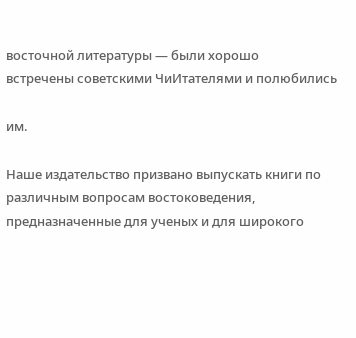восточной литературы — были хорошо
встречены советскими ЧиИтателями и полюбились

им.

Наше издательство призвано выпускать книги по
различным вопросам востоковедения, предназначенные для ученых и для широкого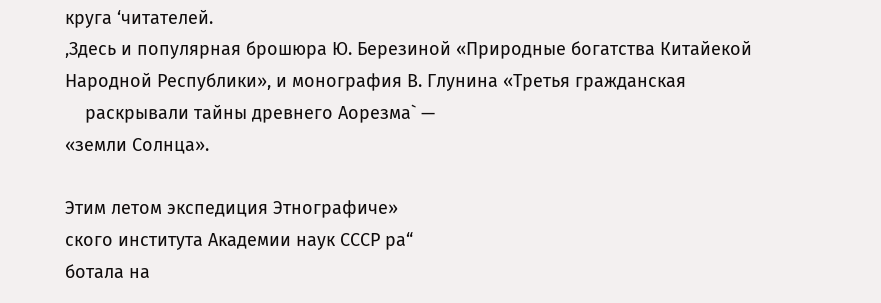круга ‘читателей.
‚Здесь и популярная брошюра Ю. Березиной «Природные богатства Китайекой Народной Республики», и монография В. Глунина «Третья гражданская
    раскрывали тайны древнего Аорезма` —
«земли Солнца».

Этим летом экспедиция Этнографиче»
ского института Академии наук СССР ра“
ботала на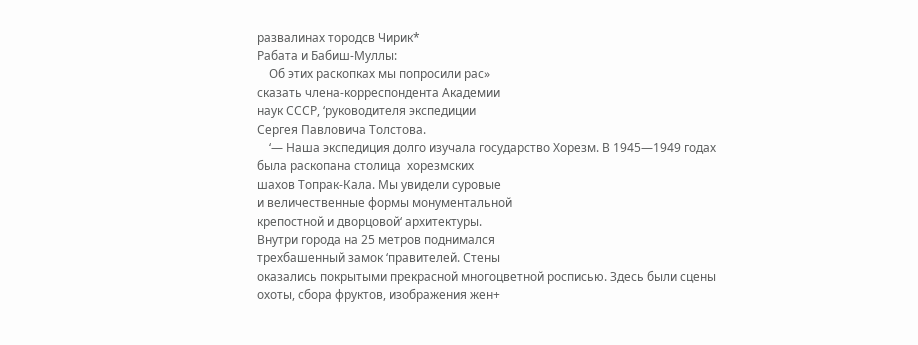развалинах тородсв Чирик*
Рабата и Бабиш-Муллы:
    Об этих раскопках мы попросили рас»
сказать члена-корреспондента Академии
наук СССР, ‘руководителя экспедиции
Сергея Павловича Толстова.
    ‘— Наша экспедиция долго изучала государство Хорезм. В 1945—1949 годах
была раскопана столица  хорезмских
шахов Топрак-Кала. Мы увидели суровые
и величественные формы монументальной
крепостной и дворцовой‘ архитектуры.
Внутри города на 25 метров поднимался
трехбашенный замок ‘правителей. Стены
оказались покрытыми прекрасной многоцветной росписью. Здесь были сцены
охоты, сбора фруктов, изображения жен+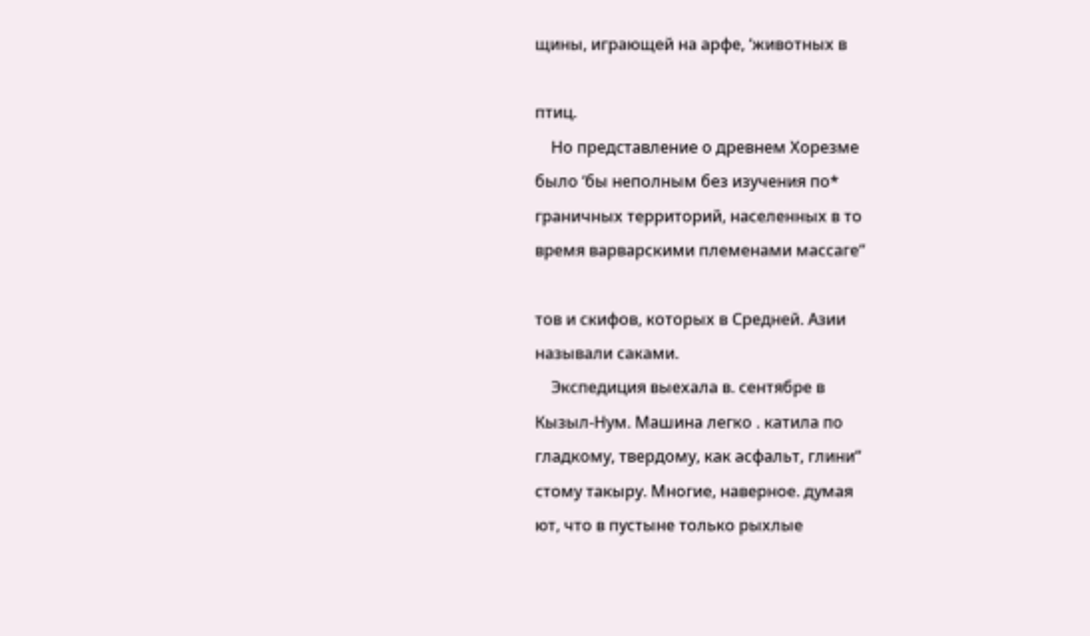щины, играющей на арфе, ‘животных в

птиц.
    Но представление о древнем Хорезме
было ‘бы неполным без изучения по*
граничных территорий, населенных в то
время варварскими племенами массаге“

тов и скифов, которых в Средней. Азии
называли саками.
    Экспедиция выехала в. сентябре в
Кызыл-Нум. Машина легко . катила по
гладкому, твердому, как асфальт, глини“
стому такыру. Многие, наверное. думая
ют, что в пустыне только рыхлые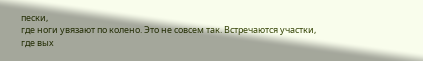пески,
где ноги увязают по колено. Это не совсем так. Встречаются участки, где вых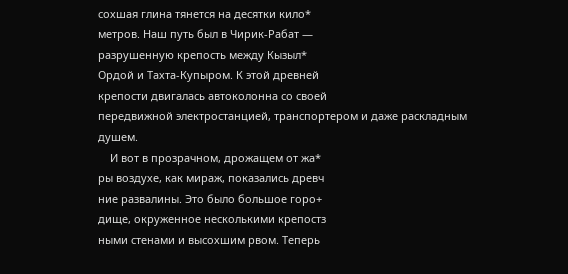сохшая глина тянется на десятки кило*
метров. Наш путь был в Чирик-Рабат —
разрушенную крепость между Кызыл*
Ордой и Тахта-Купыром. К этой древней
крепости двигалась автоколонна со своей
передвижной электростанцией, транспортером и даже раскладным душем.
    И вот в прозрачном, дрожащем от жа*
ры воздухе, как мираж, показались древч
ние развалины. Это было большое горо+
дище, окруженное несколькими крепостз
ными стенами и высохшим рвом. Теперь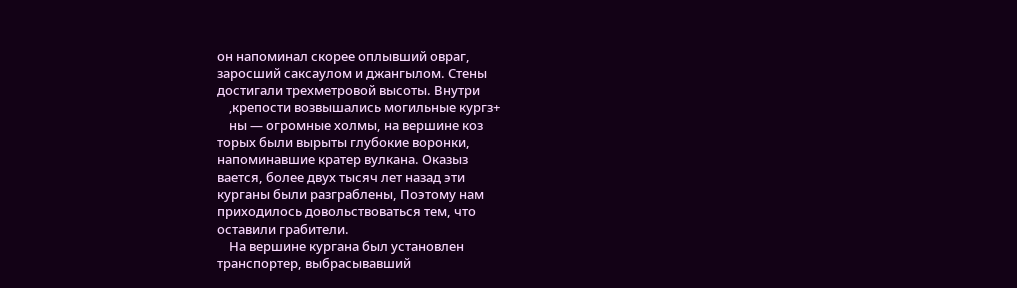он напоминал скорее оплывший овраг,
заросший саксаулом и джангылом. Стены
достигали трехметровой высоты. Внутри
    ‚крепости возвышались могильные кургз+
    ны — огромные холмы, на вершине коз
торых были вырыты глубокие воронки,
напоминавшие кратер вулкана. Оказыз
вается, более двух тысяч лет назад эти
курганы были разграблены, Поэтому нам
приходилось довольствоваться тем, что
оставили грабители.
    На вершине кургана был установлен
транспортер, выбрасывавший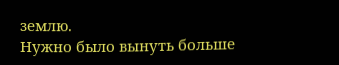землю.
Нужно было вынуть больше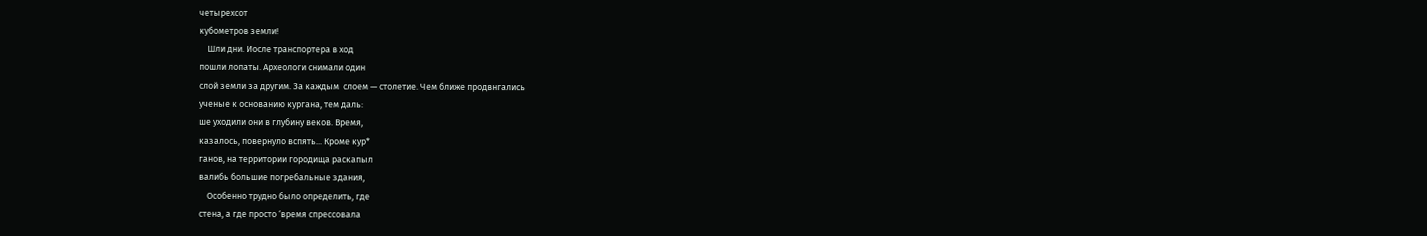четырехсот
кубометров земли!
    Шли дни. Иосле транспортера в ход
пошли лопаты. Археологи снимали один
слой земли за другим. За каждым  слоем — столетие. Чем ближе продвнгались
ученые к основанию кургана, тем даль:
ше уходили они в глубину веков. Время,
казалось, повернуло вспять... Кроме кур*
ганов, на территории городища раскапыл
валибь большие погребальные здания,
    Особенно трудно было определить, где
стена, а где просто ‘время спрессовала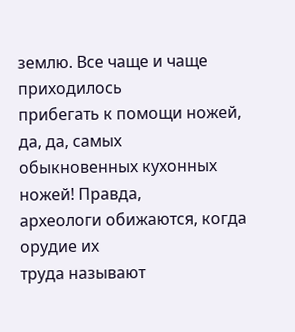землю. Все чаще и чаще приходилось
прибегать к помощи ножей, да, да, самых
обыкновенных кухонных ножей! Правда,
археологи обижаются, когда орудие их
труда называют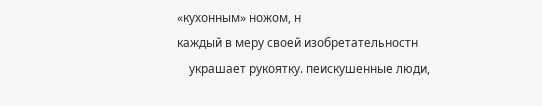«кухонным» ножом, н
каждый в меру своей изобретательностн
    украшает рукоятку. пеискушенные люди,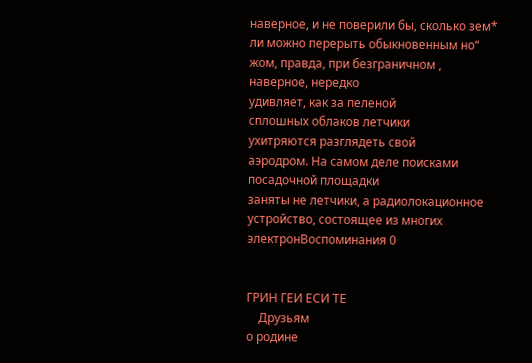наверное, и не поверили бы, сколько зем*
ли можно перерыть обыкновенным но“
жом, правда, при безграничном , наверное, нередко
удивляет, как за пеленой
сплошных облаков летчики
ухитряются разглядеть свой
аэродром. На самом деле поисками посадочной площадки
заняты не летчики, а радиолокационное устройство, состоящее из многих электронВоспоминания 0


ГРИН ГЕИ ЕСИ ТЕ
    Друзьям
о родине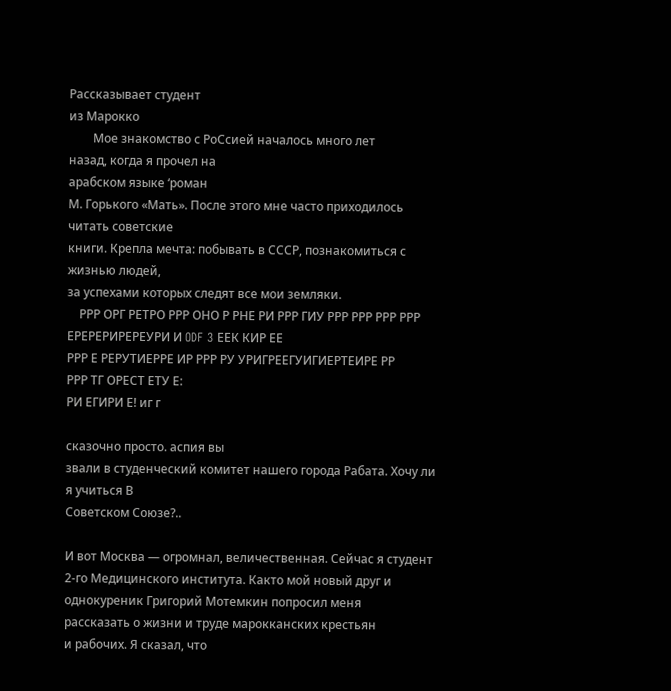Рассказывает студент
из Марокко
        Мое знакомство с РоСсией началось много лет
назад, когда я прочел на
арабском языке ‘роман
М. Горького «Мать». После этого мне часто приходилось читать советские
книги. Крепла мечта: побывать в СССР, познакомиться с жизнью людей,
за успехами которых следят все мои земляки.
    РРР ОРГ РЕТРО РРР ОНО Р РНЕ РИ РРР ГИУ РРР РРР РРР РРР ЕРЕРЕРИРЕРЕУРИ И ODF 3 ЕЕК КИР ЕЕ
РРР Е РЕРУТИЕРРЕ ИР РРР РУ УРИГРЕЕГУИГИЕРТЕИРЕ РР
РРР ТГ ОРЕСТ ЕТУ Е:
РИ ЕГИРИ Е! иг г

сказочно просто. аспия вы
звали в студенческий комитет нашего города Рабата. Хочу ли я учиться В
Советском Союзе?..

И вот Москва — огромнал, величественная. Сейчас я студент 2-го Meдицинского института. Както мой новый друг и однокуреник Григорий Moтемкин попросил меня
рассказать о жизни и труде марокканских крестьян
и рабочих. Я сказал, что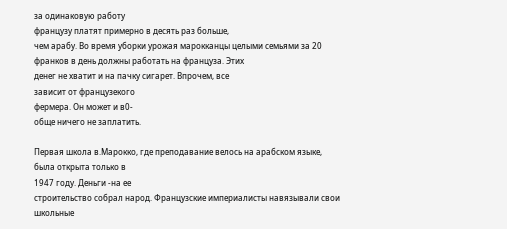за одинаковую работу
французу платят примерно в десять раз больше,
чем арабу. Во время уборки урожая марокканцы целыми семьями за 20 франков в день должны работать на француза. Этих
денег не хватит и на пачку сигарет. Впрочем, все
зависит от французекого
фермера. Он может и в0-
обще ничего не заплатить.

Первая школа в.Марокко, где преподавание велось на арабском языке,
была открыта только в
1947 году. Деньги -на ее
строительство собрал народ. Французские империалисты навязывали свои
школьные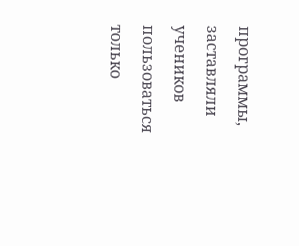программы, заставляли учеников пользоваться только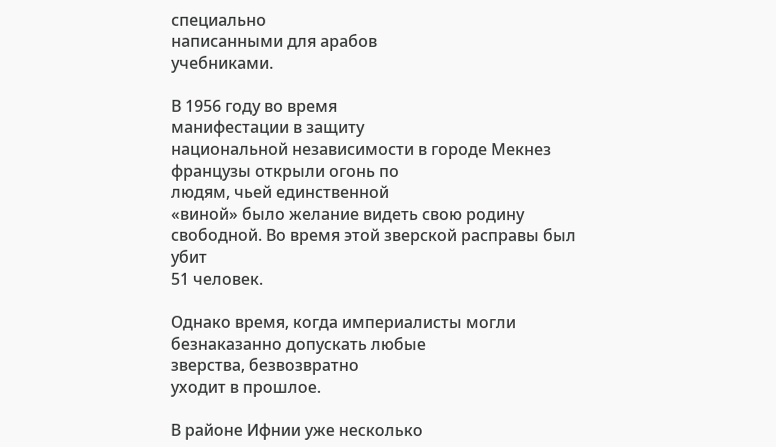специально
написанными для арабов
учебниками.

В 1956 году во время
манифестации в защиту
национальной независимости в городе Мекнез французы открыли огонь по
людям, чьей единственной
«виной» было желание видеть свою родину свободной. Во время этой зверской расправы был убит
51 человек.

Однако время, когда империалисты могли безнаказанно допускать любые
зверства, безвозвратно
уходит в прошлое.

В районе Ифнии уже несколько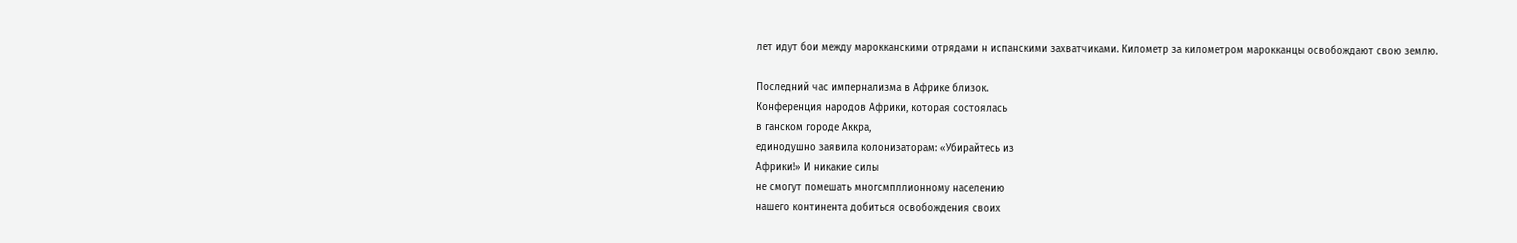лет идут бои между марокканскими отрядами н испанскими захватчиками. Километр за километром марокканцы освобождают свою землю.

Последний час импернализма в Африке близок.
Конференция народов Африки, которая состоялась
в ганском городе Аккра,
единодушно заявила колонизаторам: «Убирайтесь из
Африки!» И никакие силы
не смогут помешать многсмпллионному населению
нашего континента добиться освобождения своих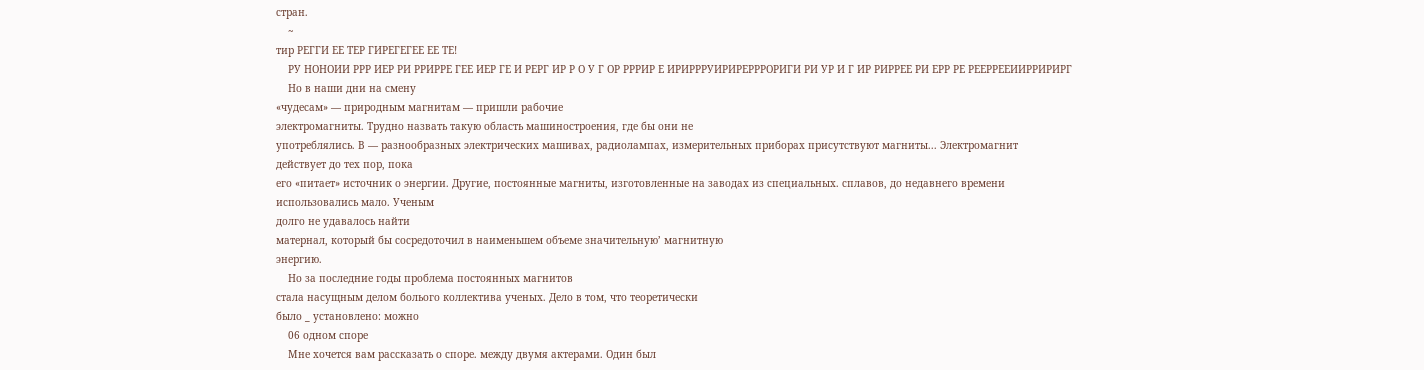стран.
    ~
тир РЕГГИ ЕЕ ТЕР ГИРЕГЕГЕЕ ЕЕ ТЕ!
    РУ НОНОИИ РРР ИЕР РИ РРИРРЕ ГЕЕ ИЕР ГЕ И РЕРГ ИР Р О У Г ОР РРРИР Е ИРИРРРУИРИРЕРРРОРИГИ РИ УР И Г ИР РИРРЕЕ РИ ЕРР РЕ РЕЕРРЕЕИИРРИРИРГ
    Но в наши дни на смену
«чудесам» — природным магнитам — пришли рабочие
электромагниты. Трудно назвать такую область машиностроения, где бы они не
употреблялись. В — разнообразных электрических машивах, радиолампах, измерительных приборах присутствуют магниты... Электромагнит
действует до тех пор, пока
его «питает» источник о энергии. Другие, постоянные магниты, изготовленные на заводах из специальных. сплавов, до недавнего времени
использовались мало. Ученым
долго не удавалось найти
матернал, который бы сосредоточил в наименьшем объеме значительную’ магнитную
энергию.
    Но за последние годы проблема постоянных магнитов
стала насущным делом болього коллектива ученых. Дело в том, что теоретически
было _ установлено: можно
    06 одном споре
    Мне хочется вам рассказать о споре. между двумя актерами. Один был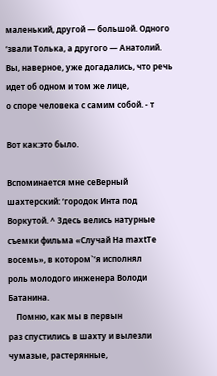маленький, другой — большой. Одного ‘звали Толька, а другого — Анатолий. Вы, наверное, уже догадались, что речь
идет об одном и том же лице,
о споре человека с самим собой. - т

Вот как:это было.

Вспоминается мне ceBepный шахтерский: ‘городок Инта под Воркутой. ^ Здесь велись натурные съемки фильма «Случай Ha maxtTe восемь», в котором`‘я исполнял
роль молодого инженера Володи Батанина.
    Помню, как мы в первын
раз спустились в шахту и вылезли чумазые, растерянные,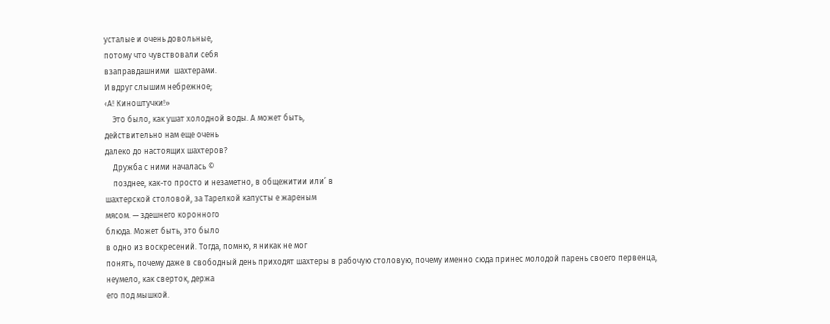усталые и очень довольные,
потому что чувствовали себя
взаправдашними  шахтерами.
И вдруг слышим небрежное;
‹А! Киноштучки!»
    Это было, как ушат холодной воды. А может быть,
действительно нам еще очень
далеко до настоящих шахтеров?
    Дружба с ними началась ©
    позднее, как-то просто и незаметно, в общежитии или’ в
шахтерской столовой, за Taрелкой капусты е жареным
мясом. — здешнего коронного
блюда. Может быть, это было
в одно из воскресений. Тогда, помню, я никак не мог
понять, почему даже в свободный день приходят шахтеры в рабочую столовую, почему именно сюда принес молодой парень своего первенца,
неумело, как сверток, держа
его под мышкой.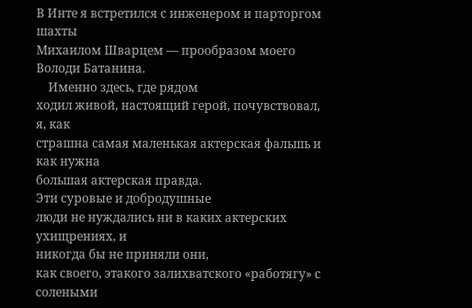В Инте я встретился с инженером и парторгом шахты
Михаилом Шварцем — прообразом моего Володи Батанина.
    Именно здесь, где рядом
ходил живой, настоящий герой, почувствовал, я, как
страшна самая маленькая актерская фальшь и как нужна
большая актерская правда.
Эти суровые и добродушные
люди не нуждались ни в каких актерских ухищрениях, и
никогда бы не приняли они,
как своего, этакого залихватского «работягу» с солеными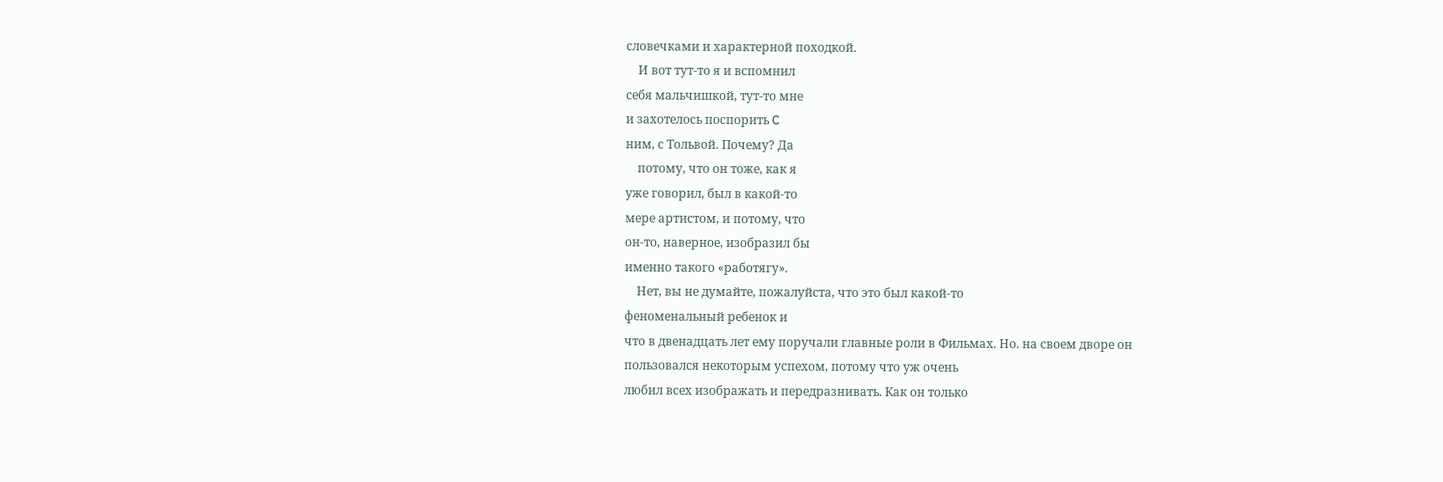словечками и характерной походкой.
    И вот тут-то я и вспомнил
себя мальчишкой, тут-то мне
и захотелось поспорить C
ним, с Тольвой. Почему? Да
    потому, что он тоже, как я
уже говорил, был в какой-то
мере артистом, и потому, что
он-то, наверное, изобразил бы
именно такого «работягу».
    Нет, вы не думайте, пожалуйста, что это был какой-то
феноменальный ребенок и
что в двенадцать лет ему поручали главные роли в Фильмах. Но. на своем дворе он
пользовался некоторым успехом, потому что уж очень
любил всех изображать и передразнивать. Как он только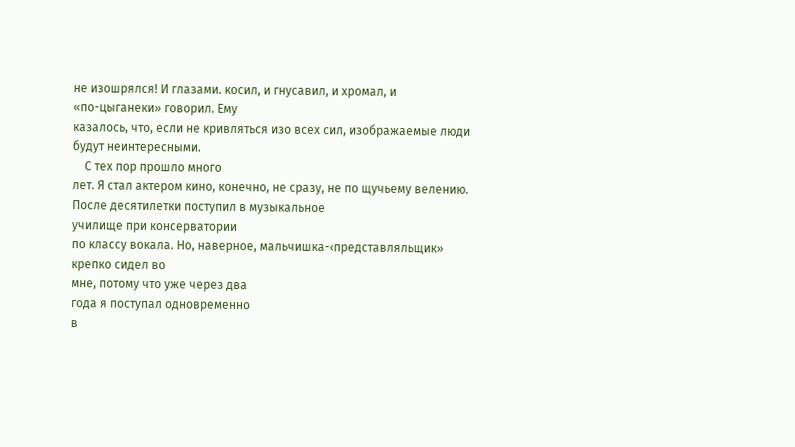не изошрялся! И глазами. косил, и гнусавил, и хромал, и
«по-цыганеки» говорил. Ему
казалось, что, если не кривляться изо всех сил, изображаемые люди будут неинтересными.
    С тех пор прошло много
лет. Я стал актером кино, конечно, не сразу, не по щучьему велению. После десятилетки поступил в музыкальное
училище при консерватории
по классу вокала. Но, наверное, мальчишка-‹представляльщик» крепко сидел во
мне, потому что уже через два
года я поступал одновременно
в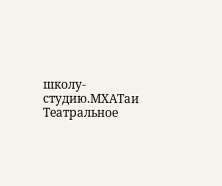школу-студию.МХАТаи Театральное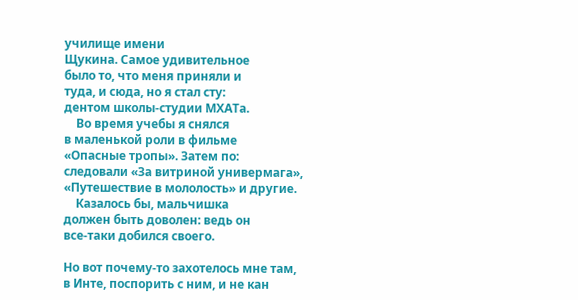училище имени
Щукина. Самое удивительное
было то, что меня приняли и
туда, и сюда, но я стал сту:
дентом школы-студии МХАТа.
    Во время учебы я снялся
в маленькой роли в фильме
«Опасные тропы». Затем по:
следовали «За витриной универмага», «Путешествие в мололость» и другие.
    Казалось бы, мальчишка
должен быть доволен: ведь он
все-таки добился своего.

Но вот почему-то захотелось мне там, в Инте, поспорить с ним, и не кан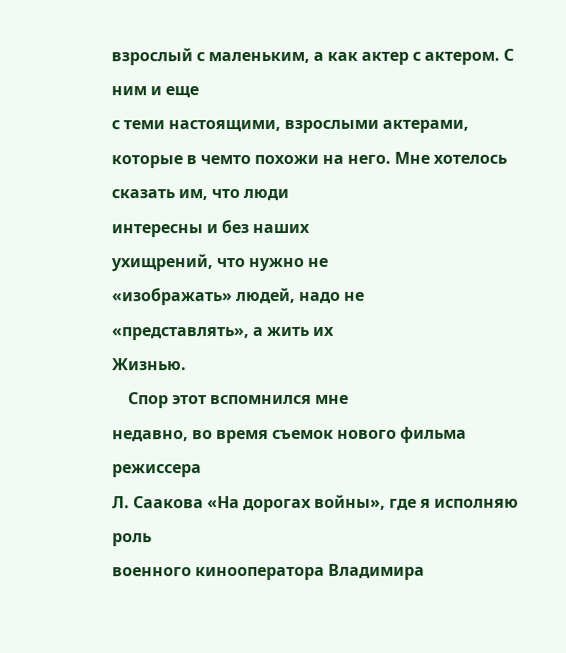взрослый с маленьким, а как актер с актером. С ним и еще
с теми настоящими, взрослыми актерами, которые в чемто похожи на него. Мне хотелось сказать им, что люди
интересны и без наших
ухищрений, что нужно не
«изображать» людей, надо не
«представлять», а жить их
Жизнью.
    Спор этот вспомнился мне
недавно, во время съемок нового фильма режиссера
Л. Саакова «На дорогах войны», где я исполняю роль
военного кинооператора Владимира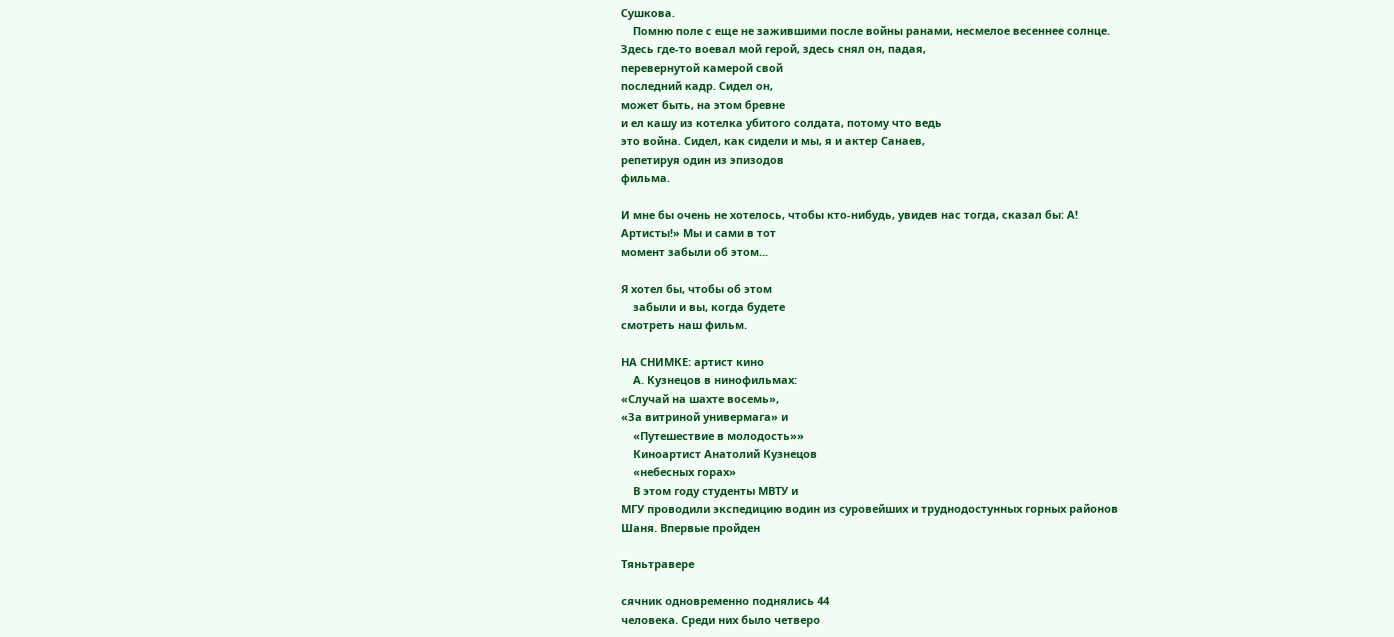Сушкова.
    Помню поле с еще не зажившими после войны ранами, несмелое весеннее солнце.
Здесь где-то воевал мой герой, здесь снял он, падая,
перевернутой камерой свой
последний кадр. Сидел он,
может быть, на этом бревне
и ел кашу из котелка убитого солдата, потому что ведь
это война. Сидел, как сидели и мы, я и актер Санаев,
репетируя один из эпизодов
фильма.

И мне бы очень не хотелось, чтобы кто-нибудь, увидев нас тогда, сказал бы: А!
Артисты!» Мы и сами в тот
момент забыли об этом...

Я хотел бы, чтобы об этом
    забыли и вы, когда будете
смотреть наш фильм.

НА СНИМКЕ: артист кино
    А. Кузнецов в нинофильмах:
«Случай на шахте восемь»,
«За витриной универмага» и
    «Путешествие в молодость»»
    Киноартист Анатолий Кузнецов
    «небесных горах»
    В этом году студенты МВТУ и
МГУ проводили экспедицию водин из суровейших и труднодостунных горных районов
Шаня. Впервые пройден

Тяньтравере

сячник одновременно поднялись 44
человека. Среди них было четверо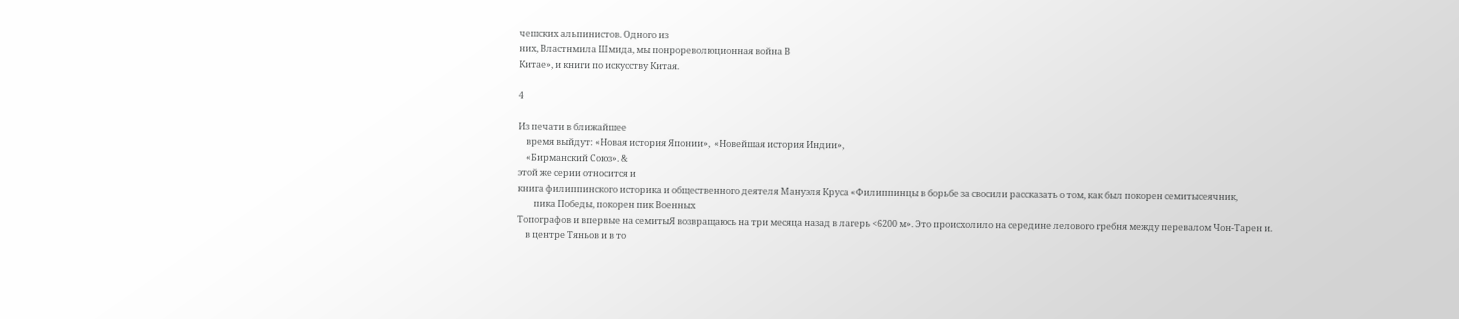чешских альпинистов. Одного из
них, Властнмила Шмида, мы понрореволюционная война В
Китае», и книги по искусству Китая.

4

Из печати в ближайшее
    время выйдут: «Новая история Японии»,  «Новейшая история Индии»,
    «Бирманский Союз». &
этой же серии относится и
книга филиппинского историка и общественного деятеля Мануэля Круса «Филиппинцы в борьбе за свосили рассказать о том, как был покорен семитысеячник,
        пика Победы, покорен пик Военных
Топографов и впервые на семитыЯ возвращаюсь на три месяца назад в лагерь <6200 м». Это происхолило на середине лелового гребня между перевалом Чон-Тарен и.
    в центре Тяньов и в то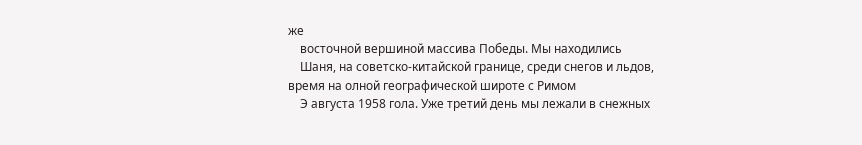же
    восточной вершиной массива Победы. Мы находились
    Шаня, на советско-китайской границе, среди снегов и льдов,
время на олной географической широте с Римом
    Э августа 1958 гола. Уже третий день мы лежали в снежных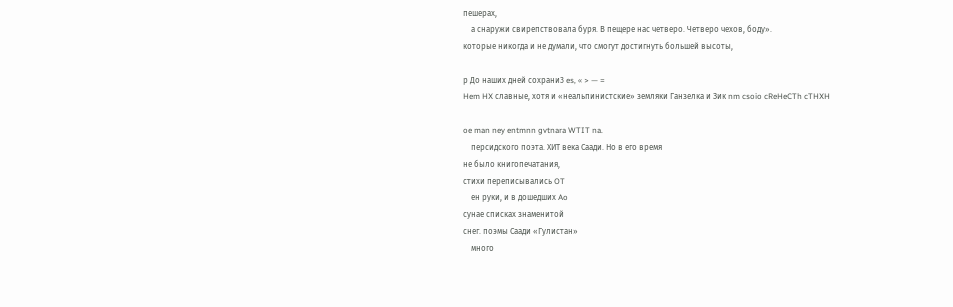пешерах,
    а снаружи свирепствовала буря. В пещере нас четверо. Четверо чехов, боду».
которые никогда и не думали, что смогут достигнуть большей высоты,

р До наших дней сохрани3 es, « > — =
Hem HX славные, хотя и «неальпинистские» земляки Ганзелка и Зик nm csoio cReHeCTh cTHXH

oe man ney entmnn gvtnara WTIT na.
    персидского поэта. ХИТ века Саади. Но в его время
не было книгопечатания,
стихи переписывались OT
    ен руки, и в дошедших Ao
cyнае списках знаменитой
снег. поэмы Саади «Гулистан»
    много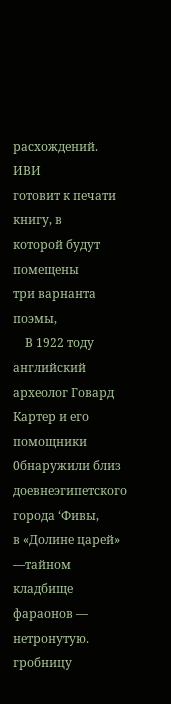расхождений. ИВИ
готовит к печати книгу, в
которой будут помещены
три варнанта поэмы,
    В 1922 тоду английский археолог Говард Картер и его помощники 0бнаружили близ  доевнеэгипетского города ‘Фивы,
в «Долине царей» —тайном
кладбище фараонов — нетронутую. гробницу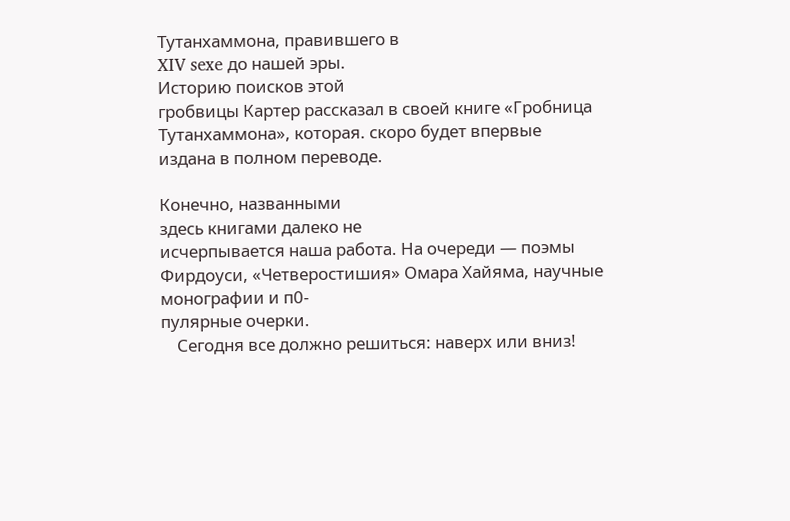Тутанхаммона, правившего в
XIV sexe до нашей эры.
Историю поисков этой
гробвицы Картер рассказал в своей книге «Гробница Тутанхаммона», которая. скоро будет впервые
издана в полном переводе.

Конечно, названными
здесь книгами далеко не
исчерпывается наша работа. На очереди — поэмы
Фирдоуси, «Четверостишия» Омара Хайяма, научные монографии и п0-
пулярные очерки.
    Сегодня все должно решиться: наверх или вниз!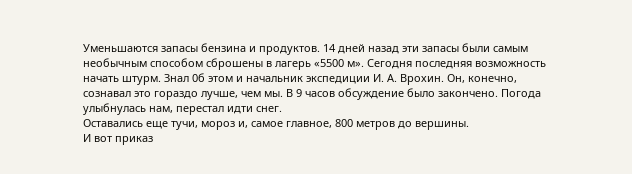Уменьшаются запасы бензина и продуктов. 14 дней назад эти запасы были самым необычным способом сброшены в лагерь «5500 м». Сегодня последняя возможность начать штурм. Знал 0б этом и начальник экспедиции И. А. Врохин. Он, конечно, сознавал это гораздо лучше, чем мы. В 9 часов обсуждение было закончено. Погода улыбнулась нам, перестал идти снег.
Оставались еще тучи, мороз и, самое главное, 800 метров до вершины.
И вот приказ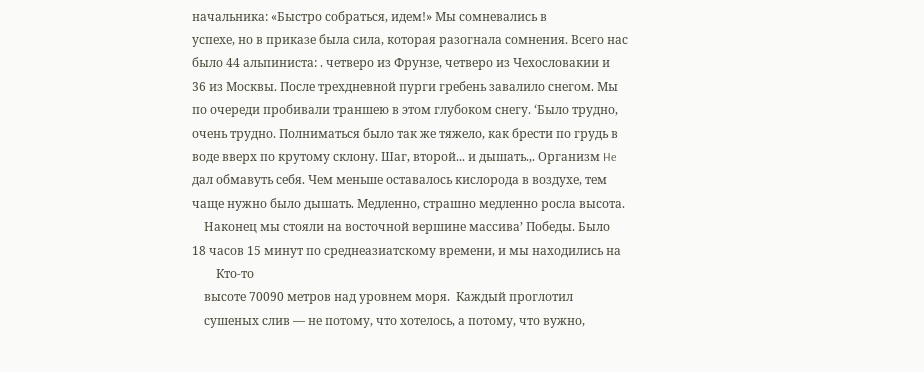начальника: «Быстро собраться, идем!» Мы сомневались в
успехе, но в приказе была сила, которая разогнала сомнения. Всего нас
было 44 альпиниста: . четверо из Фрунзе, четверо из Чехословакии и
36 из Москвы. После трехдневной пурги гребень завалило снегом. Мы
по очереди пробивали траншею в этом глубоком снегу. ‘Было трудно,
очень трудно. Полниматься было так же тяжело, как брести по грудь в
воде вверх по крутому склону. Шаг, второй... и дышать.,. Организм He
дал обмавуть себя. Чем меньше оставалось кислорода в воздухе, тем
чаще нужно было дышать. Медленно, страшно медленно росла высота.
    Наконец мы стояли на восточной вершине массива’ Победы. Было
18 часов 15 минут по среднеазиатскому времени, и мы находились на
        Кто-то
    высоте 70090 метров над уровнем моря.  Каждый проглотил
    сушеных слив — не потому, что хотелось, а потому, что вужно,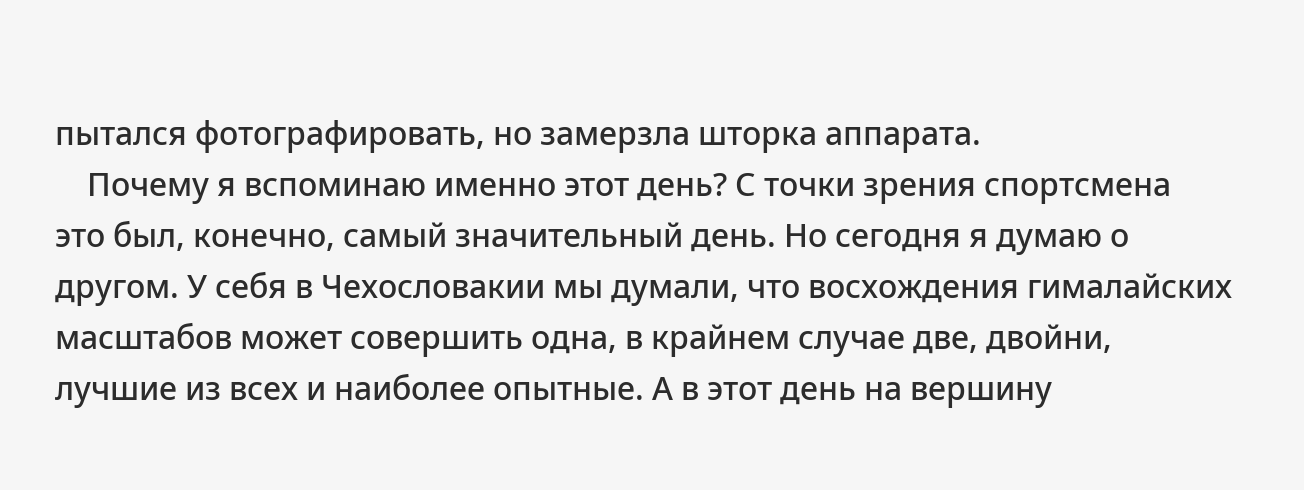пытался фотографировать, но замерзла шторка аппарата.
    Почему я вспоминаю именно этот день? С точки зрения спортсмена
это был, конечно, самый значительный день. Но сегодня я думаю о
другом. У себя в Чехословакии мы думали, что восхождения гималайских масштабов может совершить одна, в крайнем случае две, двойни,
лучшие из всех и наиболее опытные. А в этот день на вершину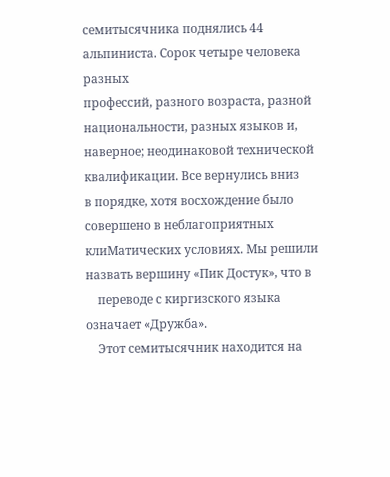семитысячника поднялись 44 альпиниста. Сорок четыре человека разных
профессий, разного возраста, разной национальности, разных языков и,
наверное; неодинаковой технической квалификации. Все вернулись вниз
в порядке, хотя восхождение было совершено в неблагоприятных клиМатических условиях. Мы решили назвать вершину «Пик Достук», что в
    переводе с киргизского языка означает «Дружба».
    Этот семитысячник находится на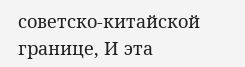советско-китайской границе, И эта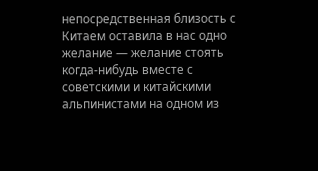непосредственная близость с Китаем оставила в нас одно желание — желание стоять когда-нибудь вместе с советскими и китайскими альпинистами на одном из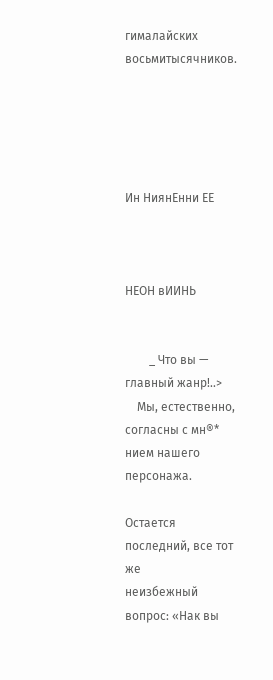гималайских восьмитысячников.





Ин НиянЕнни ЕЕ



НЕОН вИИНЬ


        _ Что вы — главный жанр!..>
    Мы, естественно, согласны с мн®*
нием нашего персонажа.

Остается последний, все тот же
неизбежный вопрос: «Нак вы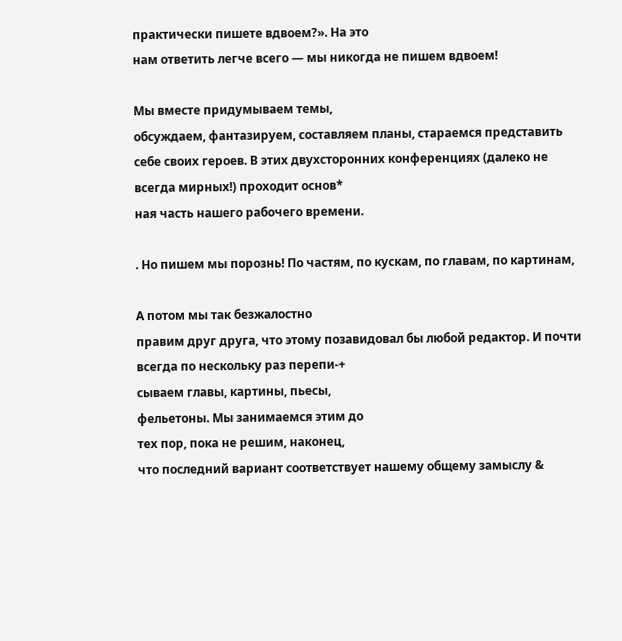практически пишете вдвоем?». На это
нам ответить легче всего — мы никогда не пишем вдвоем!

Мы вместе придумываем темы,
обсуждаем, фантазируем, составляем планы, стараемся представить
себе своих героев. В этих двухсторонних конференциях (далеко не
всегда мирных!) проходит основ*
ная часть нашего рабочего времени.

. Но пишем мы порознь! По частям, по кускам, по главам, по картинам,

А потом мы так безжалостно
правим друг друга, что этому позавидовал бы любой редактор. И почти всегда по нескольку раз перепи-+
сываем главы, картины, пьесы,
фельетоны. Мы занимаемся этим до
тех пор, пока не решим, наконец,
что последний вариант соответствует нашему общему замыслу &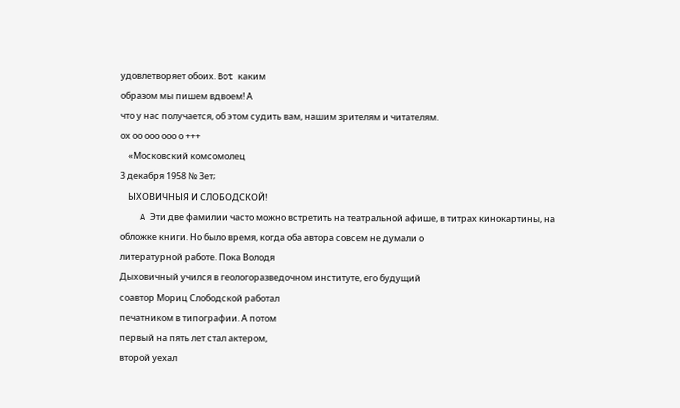удовлетворяет обоих. Bot каким
образом мы пишем вдвоем! А
что у нас получается, об этом судить вам, нашим зрителям и читателям.
ох оо ооо ооо о +++
    «Московский комсомолец
3 декабря 1958 № Зет;
    ЫХОВИЧНЫЯ И СЛОБОДСКОЙ!
    A Эти две фамилии часто можно встретить на театральной афише, в титрах кинокартины, на обложке книги. Но было время, когда оба автора совсем не думали о
литературной работе. Пока Володя
Дыховичный учился в геологоразведочном институте, его будущий
соавтор Мориц Слободской работал
печатником в типографии. А потом
первый на пять лет стал актером,
второй уехал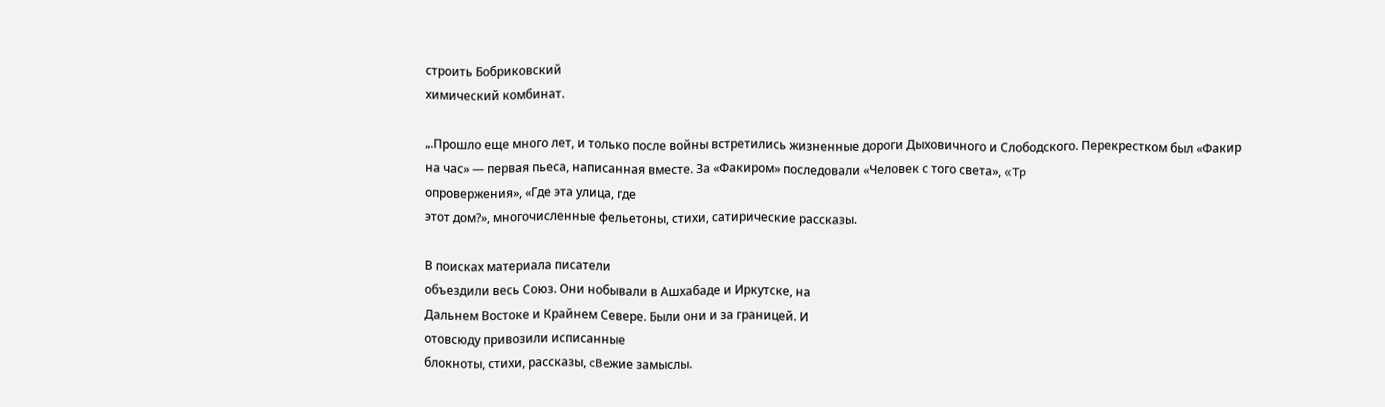строить Бобриковский
химический комбинат.

„.Прошло еще много лет, и только после войны встретились жизненные дороги Дыховичного и Слободского. Перекрестком был «Факир
на час» — первая пьеса, написанная вместе. За «Факиром» последовали «Человек с того света», «Tp
опровержения», «Где эта улица, где
этот дом?», многочисленные фельетоны, стихи, сатирические рассказы.

В поисках материала писатели
объездили весь Союз. Они нобывали в Ашхабаде и Иркутске, на
Дальнем Востоке и Крайнем Севере. Были они и за границей. И
отовсюду привозили исписанные
блокноты, стихи, рассказы, cBeжие замыслы.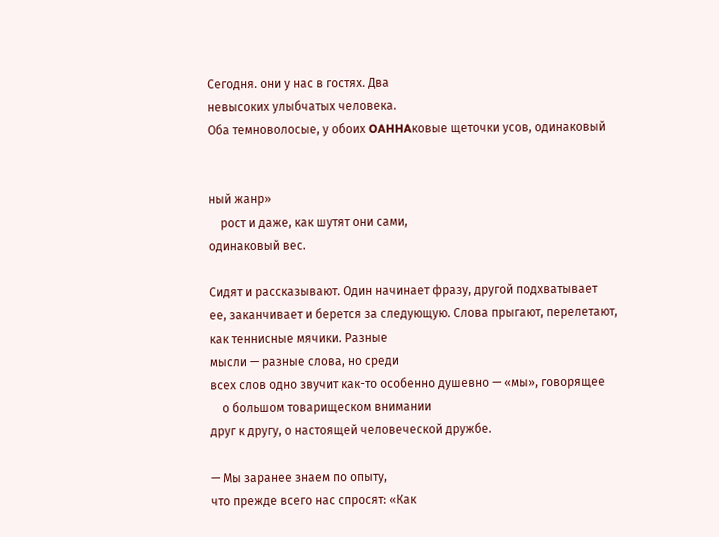Сегодня. они у нас в гостях. Два
невысоких улыбчатых человека.
Оба темноволосые, у обоих OAHHAковые щеточки усов, одинаковый


ный жанр»
    рост и даже, как шутят они сами,
одинаковый вес.

Сидят и рассказывают. Один начинает фразу, другой подхватывает
ее, заканчивает и берется за следующую. Слова прыгают, перелетают,
как теннисные мячики. Разные
мысли — разные слова, но среди
всех слов одно звучит как-то особенно душевно — «мы», говорящее
    о большом товарищеском внимании
друг к другу, о настоящей человеческой дружбе.

— Мы заранее знаем по опыту,
что прежде всего нас спросят: «Как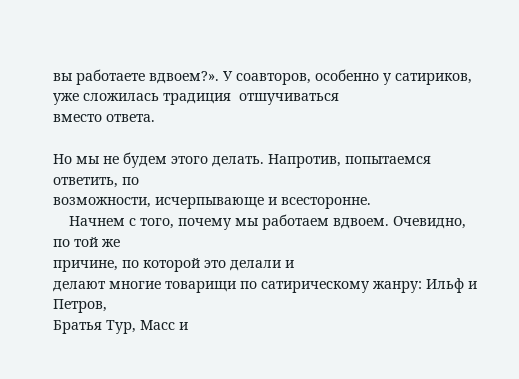вы работаете вдвоем?». У соавторов, особенно у сатириков, уже сложилась традиция  отшучиваться
вместо ответа.

Но мы не будем этого делать. Напротив, попытаемся ответить, по
возможности, исчерпывающе и всесторонне.
    Начнем с того, почему мы работаем вдвоем. Очевидно, по той же
причине, по которой это делали и
делают многие товарищи по сатирическому жанру: Ильф и Петров,
Братья Тур, Масс и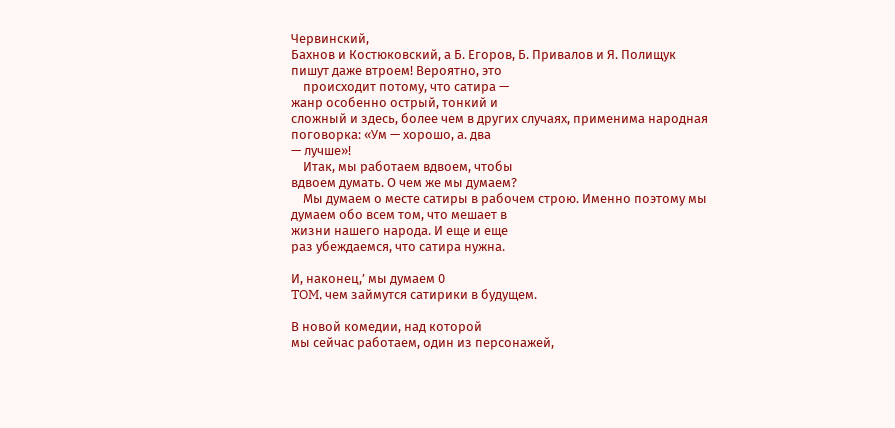Червинский,
Бахнов и Костюковский, а Б. Егоров, Б. Привалов и Я. Полищук
пишут даже втроем! Вероятно, это
    происходит потому, что сатира —
жанр особенно острый, тонкий и
сложный и здесь, более чем в других случаях, применима народная
поговорка: «Ум — хорошо, а. два
— лучше»!
    Итак, мы работаем вдвоем, чтобы
вдвоем думать. О чем же мы думаем?
    Мы думаем о месте сатиры в рабочем строю. Именно поэтому мы
думаем обо всем том, что мешает в
жизни нашего народа. И еще и еще
раз убеждаемся, что сатира нужна.

И, наконец,’ мы думаем 0
TOM, чем займутся сатирики в будущем.

В новой комедии, над которой
мы сейчас работаем, один из персонажей,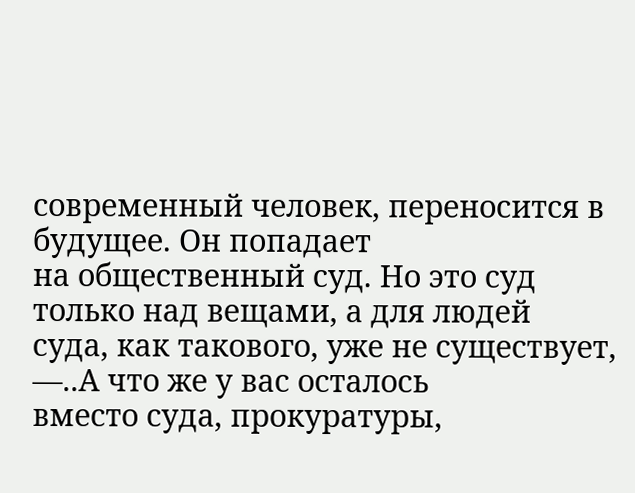современный человек, переносится в будущее. Он попадает
на общественный суд. Но это суд
только над вещами, а для людей
суда, как такового, уже не существует,
—..А что же у вас осталось
вместо суда, прокуратуры,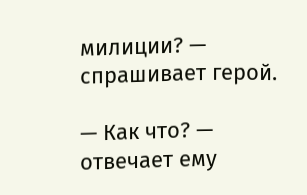милиции? — спрашивает герой.

— Как что? — отвечает ему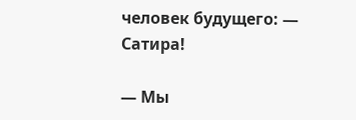человек будущего: — Сатира!

— Мы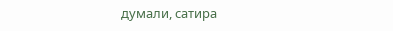думали, сатира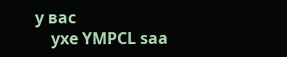у вас
    ухе YMPCL saa